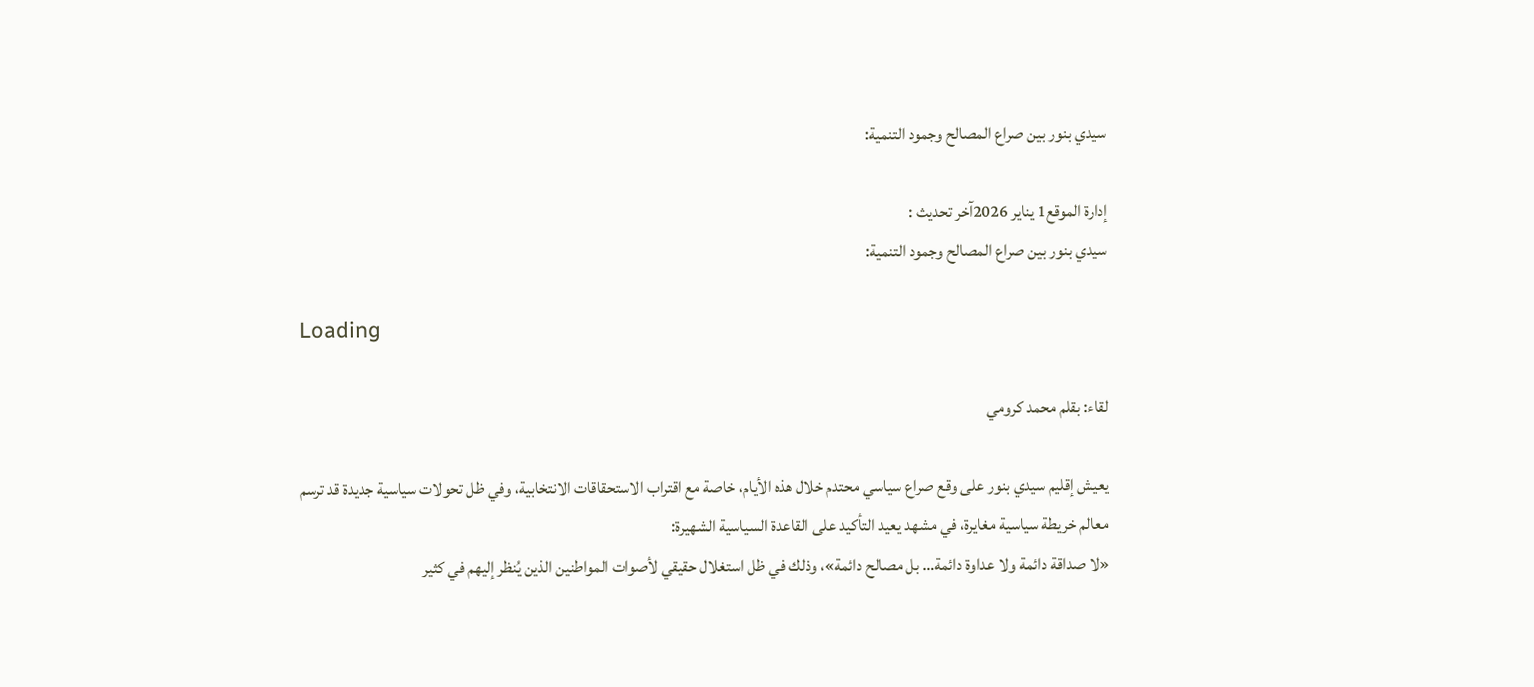سيدي بنور بين صراع المصالح وجمود التنمية:

إدارة الموقع1 يناير 2026آخر تحديث :
سيدي بنور بين صراع المصالح وجمود التنمية:

Loading

لقاء: بقلم محمد كرومي

يعيش إقليم سيدي بنور على وقع صراع سياسي محتدم خلال هذه الأيام، خاصة مع اقتراب الاستحقاقات الانتخابية، وفي ظل تحولات سياسية جديدة قد ترسم معالم خريطة سياسية مغايرة، في مشهد يعيد التأكيد على القاعدة السياسية الشهيرة:
«لا صداقة دائمة ولا عداوة دائمة… بل مصالح دائمة»، وذلك في ظل استغلال حقيقي لأصوات المواطنين الذين يُنظر إليهم في كثير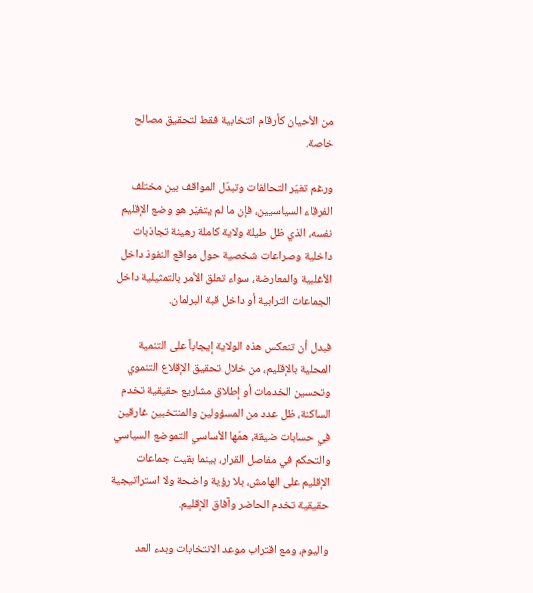من الأحيان كأرقام انتخابية فقط لتحقيق مصالح خاصة.

ورغم تغيّر التحالفات وتبدّل المواقف بين مختلف الفرقاء السياسيين، فإن ما لم يتغيّر هو وضع الإقليم نفسه، الذي ظل طيلة ولاية كاملة رهينة تجاذبات داخلية وصراعات شخصية حول مواقع النفوذ داخل الأغلبية والمعارضة، سواء تعلق الأمر بالتمثيلية داخل الجماعات الترابية أو داخل قبة البرلمان.

فبدل أن تنعكس هذه الولاية إيجاباً على التنمية المحلية بالإقليم، من خلال تحقيق الإقلاع التنموي وتحسين الخدمات أو إطلاق مشاريع حقيقية تخدم الساكنة، ظل عدد من المسؤولين والمنتخبين غارقين في حسابات ضيقة، همّها الأساسي التموضع السياسي والتحكم في مفاصل القرار، بينما بقيت جماعات الإقليم على الهامش، بلا رؤية واضحة ولا استراتيجية حقيقية تخدم الحاضر وآفاق الإقليم.

واليوم، ومع اقتراب موعد الانتخابات وبدء العد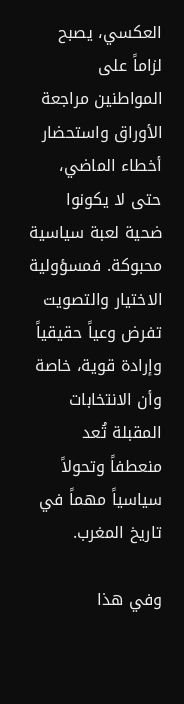العكسي، يصبح لزاماً على المواطنين مراجعة الأوراق واستحضار أخطاء الماضي، حتى لا يكونوا ضحية لعبة سياسية محبوكة. فمسؤولية الاختيار والتصويت تفرض وعياً حقيقياً وإرادة قوية، خاصة وأن الانتخابات المقبلة تُعد منعطفاً وتحولاً سياسياً مهماً في تاريخ المغرب.

وفي هذا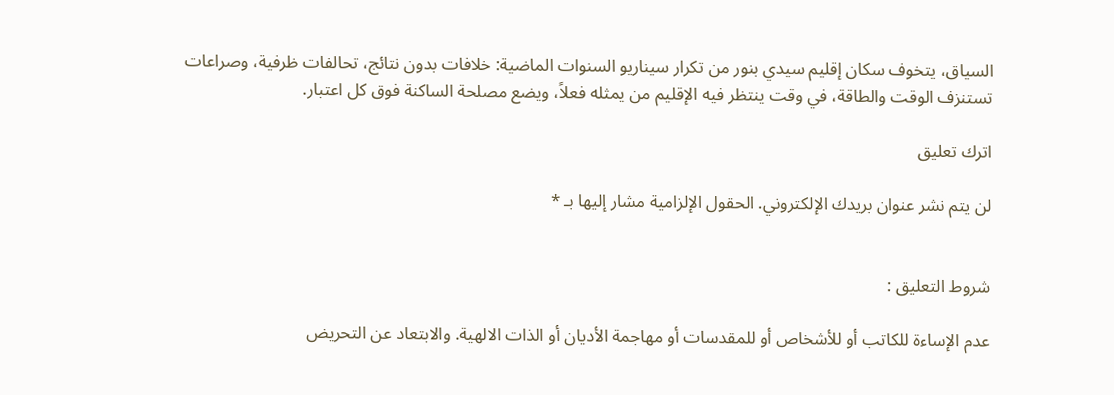السياق، يتخوف سكان إقليم سيدي بنور من تكرار سيناريو السنوات الماضية: خلافات بدون نتائج، تحالفات ظرفية، وصراعات تستنزف الوقت والطاقة، في وقت ينتظر فيه الإقليم من يمثله فعلاً، ويضع مصلحة الساكنة فوق كل اعتبار.

اترك تعليق

لن يتم نشر عنوان بريدك الإلكتروني. الحقول الإلزامية مشار إليها بـ *


شروط التعليق :

عدم الإساءة للكاتب أو للأشخاص أو للمقدسات أو مهاجمة الأديان أو الذات الالهية. والابتعاد عن التحريض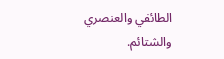الطائفي والعنصري والشتائم.